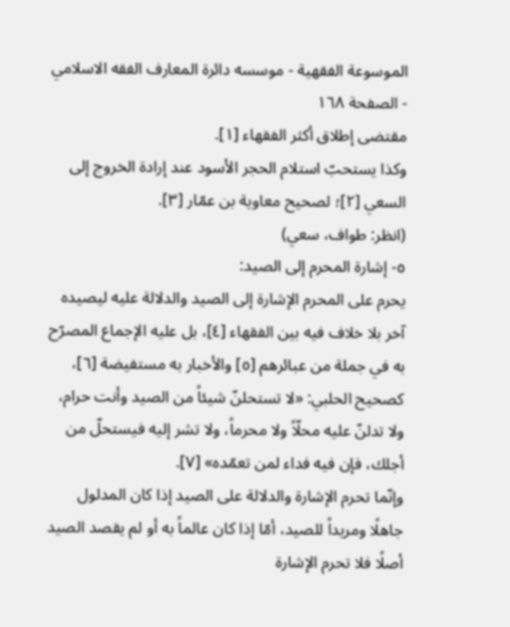الموسوعة الفقهية - موسسه دائرة المعارف الفقه الاسلامي - الصفحة ١٦٨
مقتضى إطلاق أكثر الفقهاء [١].
وكذا يستحبّ استلام الحجر الأسود عند إرادة الخروج إلى السعي [٢]؛ لصحيح معاوية بن عمّار [٣].
(انظر: طواف، سعي)
٥- إشارة المحرم إلى الصيد:
يحرم على المحرم الإشارة إلى الصيد والدلالة عليه ليصيده آخر بلا خلاف فيه بين الفقهاء [٤]، بل عليه الإجماع المصرّح به في جملة من عبائرهم [٥] والأخبار به مستفيضة [٦]، كصحيح الحلبي: «لا تستحلنّ شيئاً من الصيد وأنت حرام، ولا تدلنّ عليه محلّاً ولا محرماً، ولا تشر إليه فيستحلّ من أجلك، فإن فيه فداء لمن تعمّده» [٧].
وإنّما تحرم الإشارة والدلالة على الصيد إذا كان المدلول جاهلًا ومريداً للصيد، أمّا إذا كان عالماً به أو لم يقصد الصيد أصلًا فلا تحرم الإشارة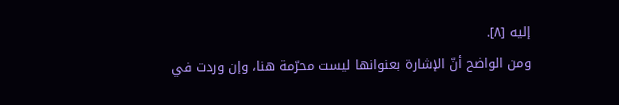إليه [٨].
ومن الواضح أنّ الإشارة بعنوانها ليست محرّمة هنا، وإن وردت في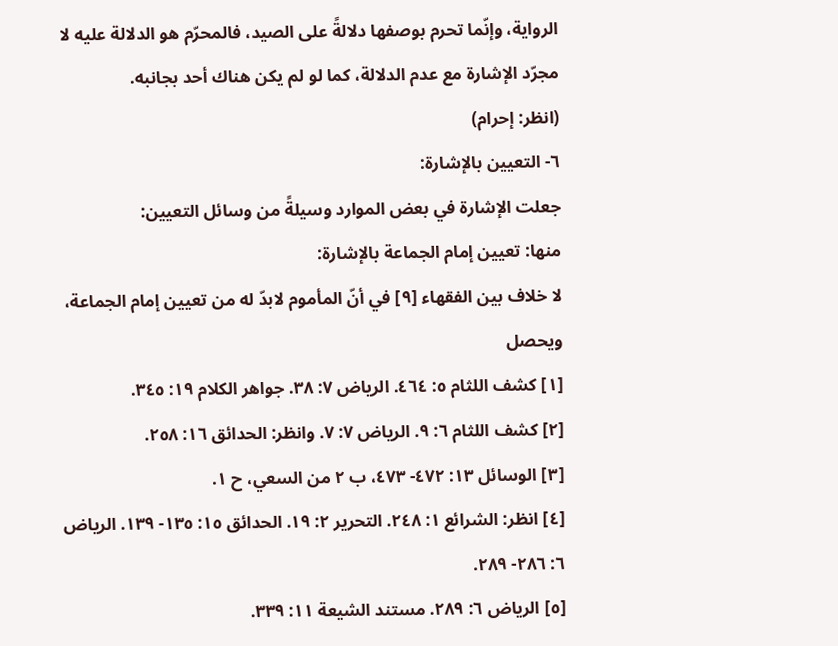الرواية، وإنّما تحرم بوصفها دلالةً على الصيد، فالمحرّم هو الدلالة عليه لا مجرّد الإشارة مع عدم الدلالة، كما لو لم يكن هناك أحد بجانبه.
(انظر: إحرام)
٦- التعيين بالإشارة:
جعلت الإشارة في بعض الموارد وسيلةً من وسائل التعيين:
منها: تعيين إمام الجماعة بالإشارة:
لا خلاف بين الفقهاء [٩] في أنّ المأموم لابدّ له من تعيين إمام الجماعة، ويحصل
[١] كشف اللثام ٥: ٤٦٤. الرياض ٧: ٣٨. جواهر الكلام ١٩: ٣٤٥.
[٢] كشف اللثام ٦: ٩. الرياض ٧: ٧. وانظر: الحدائق ١٦: ٢٥٨.
[٣] الوسائل ١٣: ٤٧٢- ٤٧٣، ب ٢ من السعي، ح ١.
[٤] انظر: الشرائع ١: ٢٤٨. التحرير ٢: ١٩. الحدائق ١٥: ١٣٥- ١٣٩. الرياض ٦: ٢٨٦- ٢٨٩.
[٥] الرياض ٦: ٢٨٩. مستند الشيعة ١١: ٣٣٩.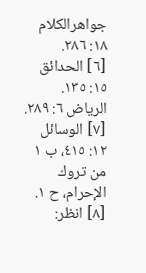جواهرالكلام ١٨: ٢٨٦.
[٦] الحدائق ١٥: ١٣٥. الرياض ٦: ٢٨٩.
[٧] الوسائل ١٢: ٤١٥، ب ١ من تروك الإحرام، ح ١.
[٨] انظر: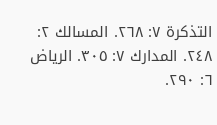التذكرة ٧: ٢٦٨. المسالك ٢: ٢٤٨. المدارك ٧: ٣٠٥. الرياض ٦: ٢٩٠.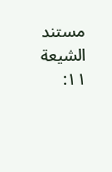مستند الشيعة ١١: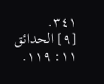٣٤١.
[٩] الحدائق ١١: ١١٩.